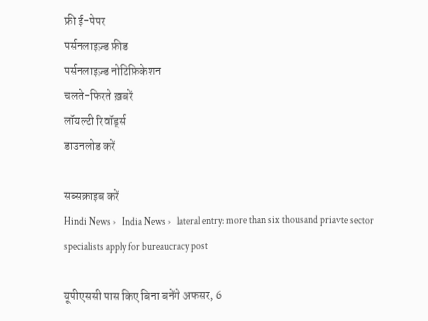फ्री ई-पेपर
पर्सनलाइज़्ड फ़ीड
पर्सनलाइज़्ड नोटिफ़िकेशन
चलते-फिरते ख़बरें
लॉयल्टी रिवॉर्ड्स
डाउनलोड करें

सब्सक्राइब करें
Hindi News ›   India News ›   lateral entry: more than six thousand priavte sector specialists apply for bureaucracy post

यूपीएससी पास किए बिना बनेंगे अफसर, 6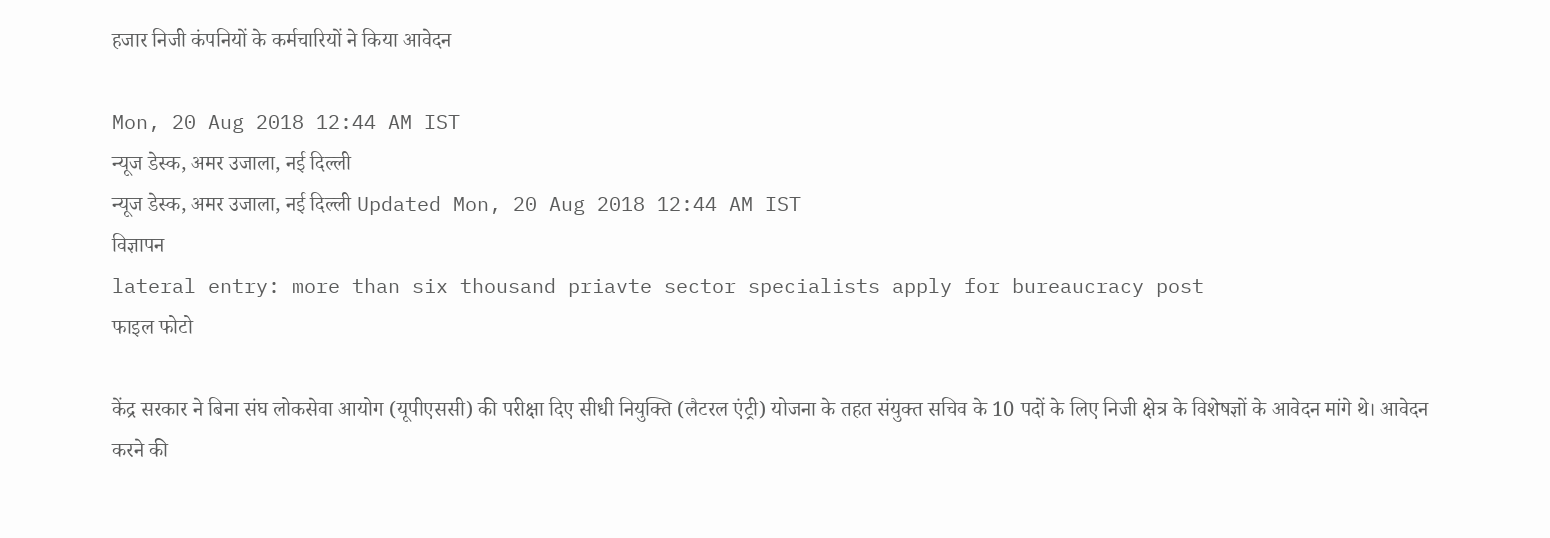हजार निजी कंपनियों के कर्मचारियों ने किया आवेदन

Mon, 20 Aug 2018 12:44 AM IST
न्यूज डेस्क, अमर उजाला, नई दिल्ली
न्यूज डेस्क, अमर उजाला, नई दिल्ली Updated Mon, 20 Aug 2018 12:44 AM IST
विज्ञापन
lateral entry: more than six thousand priavte sector specialists apply for bureaucracy post
फाइल फोटो

केंद्र सरकार ने बिना संघ लोकसेवा आयोग (यूपीएससी) की परीक्षा दिए सीधी नियुक्ति (लैटरल एंट्री) योजना के तहत संयुक्त सचिव के 10 पदों के लिए निजी क्षेत्र के विशेषज्ञों के आवेदन मांगे थे। आवेदन करने की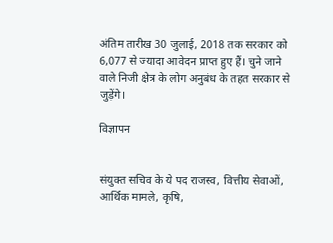अंतिम तारीख 30 जुलाई, 2018 तक सरकार को 6,077 से ज्यादा आवेदन प्राप्त हुए हैं। चुने जाने वाले निजी क्षेत्र के लोग अनुबंध के तहत सरकार से जुड़ेंगे।

विज्ञापन


संयुक्त सचिव के ये पद राजस्व, वित्तीय सेवाओं, आर्थिक मामले, कृषि,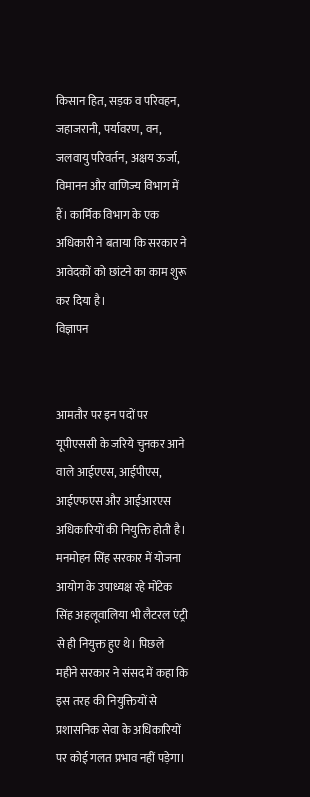किसान हित, सड़क व परिवहन, जहाजरानी, पर्यावरण, वन, जलवायु परिवर्तन, अक्षय ऊर्जा, विमानन और वाणिज्य विभाग में हैं। कार्मिक विभाग के एक अधिकारी ने बताया कि सरकार ने आवेदकों को छांटने का काम शुरू कर दिया है।
विज्ञापन


आमतौर पर इन पदों पर यूपीएससी के जरिये चुनकर आने वाले आईएएस, आईपीएस, आईएफएस और आईआरएस अधिकारियों की नियुक्ति होती है। मनमोहन सिंह सरकार में योजना आयोग के उपाध्यक्ष रहे मोंटेक सिंह अहलूवालिया भी लैटरल एंट्री से ही नियुक्त हुए थे। पिछले महीने सरकार ने संसद में कहा कि इस तरह की नियुक्तियों से प्रशासनिक सेवा के अधिकारियों पर कोई गलत प्रभाव नहीं पड़ेगा।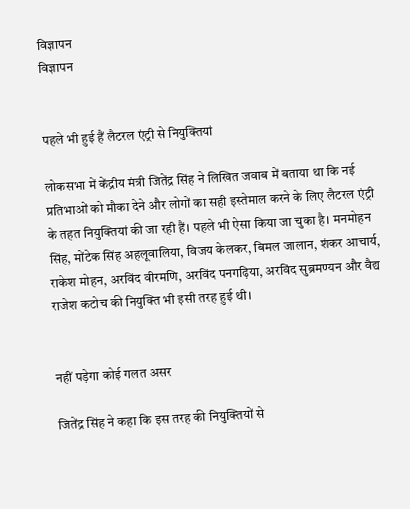विज्ञापन
विज्ञापन


पहले भी हुई हैं लैटरल एंट्री से नियुक्तियां

लोकसभा में केंद्रीय मंत्री जितेंद्र सिंह ने लिखित जवाब में बताया था कि नई प्रतिभाओं को मौका देने और लोगों का सही इस्तेमाल करने के लिए लैटरल एंट्री के तहत नियुक्तियां की जा रही हैं। पहले भी ऐसा किया जा चुका है। मनमोहन सिंह, मोंटेक सिंह अहलूवालिया, विजय केलकर, बिमल जालान, शंकर आचार्य, राकेश मोहन, अरविंद वीरमणि, अरविंद पनगढ़िया, अरविंद सुब्रमण्यन और वैद्य राजेश कटोच की नियुक्ति भी इसी तरह हुई थी।


नहीं पड़ेगा कोई गलत असर

जितेंद्र सिंह ने कहा कि इस तरह की नियुक्तियों से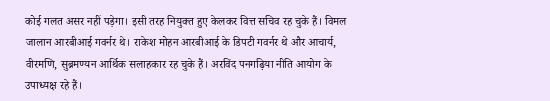कोई गलत असर नहीं पड़ेगा। इसी तरह नियुक्त हुए केलकर वित्त सचिव रह चुके हैं। विमल जालान आरबीआई गवर्नर थे। राकेश मोहन आरबीआई के डिपटी गवर्नर थे और आचार्य, वीरमणि, सुब्रमण्यन आर्थिक सलाहकार रह चुके हैं। अरविंद पनगढ़िया नीति आयोग के उपाध्यक्ष रहे हैं।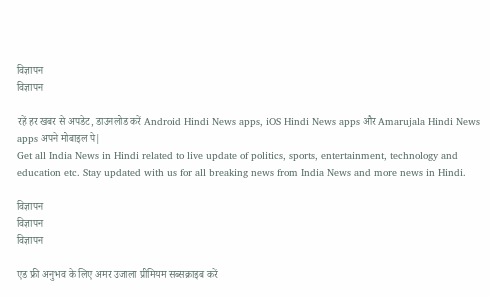विज्ञापन
विज्ञापन

रहें हर खबर से अपडेट, डाउनलोड करें Android Hindi News apps, iOS Hindi News apps और Amarujala Hindi News apps अपने मोबाइल पे|
Get all India News in Hindi related to live update of politics, sports, entertainment, technology and education etc. Stay updated with us for all breaking news from India News and more news in Hindi.

विज्ञापन
विज्ञापन
विज्ञापन

एड फ्री अनुभव के लिए अमर उजाला प्रीमियम सब्सक्राइब करें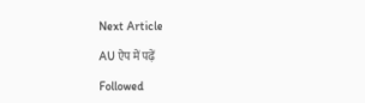Next Article

AU ऐप में पढ़ें

Followed